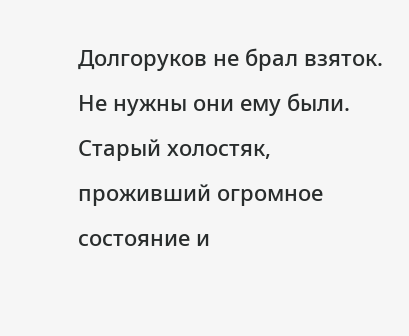Долгоруков не брал взяток. Не нужны они ему были.
Старый холостяк, проживший огромное состояние и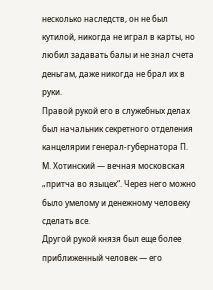несколько наследств, он не был кутилой, никогда не играл в карты, но любил задавать балы и не знал счета деньгам, даже никогда не брал их в руки.
Правой рукой его в служебных делах был начальник секретного отделения канцелярии генерал-губернатора П. М. Хотинский — вечная московская „притча во языцех“. Через него можно было умелому и денежному человеку сделать все.
Другой рукой князя был еще более приближенный человек — его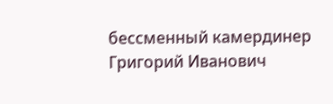бессменный камердинер Григорий Иванович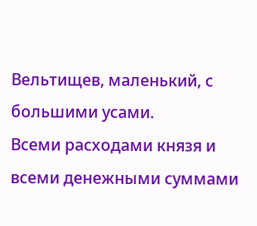Вельтищев, маленький, с большими усами.
Всеми расходами князя и всеми денежными суммами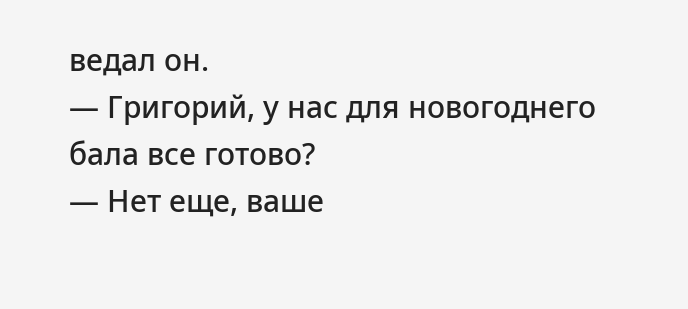ведал он.
— Григорий, у нас для новогоднего бала все готово?
— Нет еще, ваше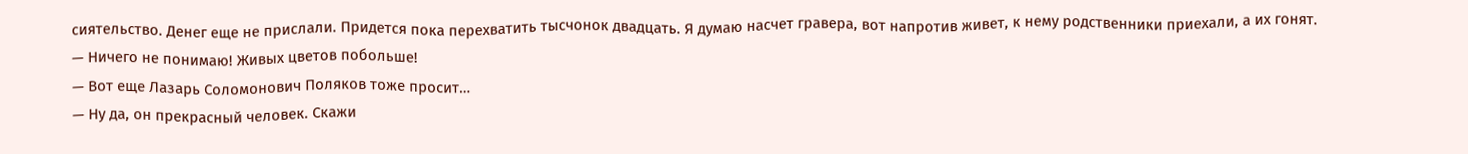сиятельство. Денег еще не прислали. Придется пока перехватить тысчонок двадцать. Я думаю насчет гравера, вот напротив живет, к нему родственники приехали, а их гонят.
— Ничего не понимаю! Живых цветов побольше!
— Вот еще Лазарь Соломонович Поляков тоже просит…
— Ну да, он прекрасный человек. Скажи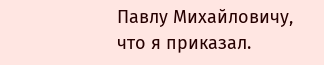Павлу Михайловичу, что я приказал.